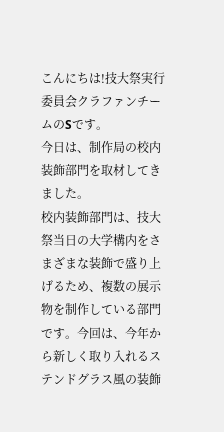こんにちは!技大祭実行委員会クラファンチームのSです。
今日は、制作局の校内装飾部門を取材してきました。
校内装飾部門は、技大祭当日の大学構内をさまざまな装飾で盛り上げるため、複数の展示物を制作している部門です。今回は、今年から新しく取り入れるステンドグラス風の装飾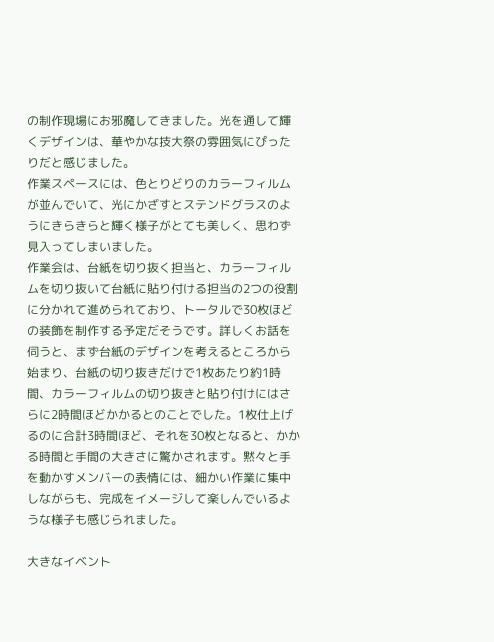の制作現場にお邪魔してきました。光を通して輝くデザインは、華やかな技大祭の雰囲気にぴったりだと感じました。
作業スペースには、色とりどりのカラーフィルムが並んでいて、光にかざすとステンドグラスのようにきらきらと輝く様子がとても美しく、思わず見入ってしまいました。
作業会は、台紙を切り抜く担当と、カラーフィルムを切り抜いて台紙に貼り付ける担当の2つの役割に分かれて進められており、トータルで30枚ほどの装飾を制作する予定だそうです。詳しくお話を伺うと、まず台紙のデザインを考えるところから始まり、台紙の切り抜きだけで1枚あたり約1時間、カラーフィルムの切り抜きと貼り付けにはさらに2時間ほどかかるとのことでした。1枚仕上げるのに合計3時間ほど、それを30枚となると、かかる時間と手間の大きさに驚かされます。黙々と手を動かすメンバーの表情には、細かい作業に集中しながらも、完成をイメージして楽しんでいるような様子も感じられました。

大きなイベント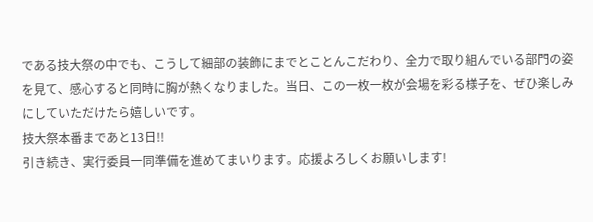である技大祭の中でも、こうして細部の装飾にまでとことんこだわり、全力で取り組んでいる部門の姿を見て、感心すると同時に胸が熱くなりました。当日、この一枚一枚が会場を彩る様子を、ぜひ楽しみにしていただけたら嬉しいです。
技大祭本番まであと13日!!
引き続き、実行委員一同準備を進めてまいります。応援よろしくお願いします!